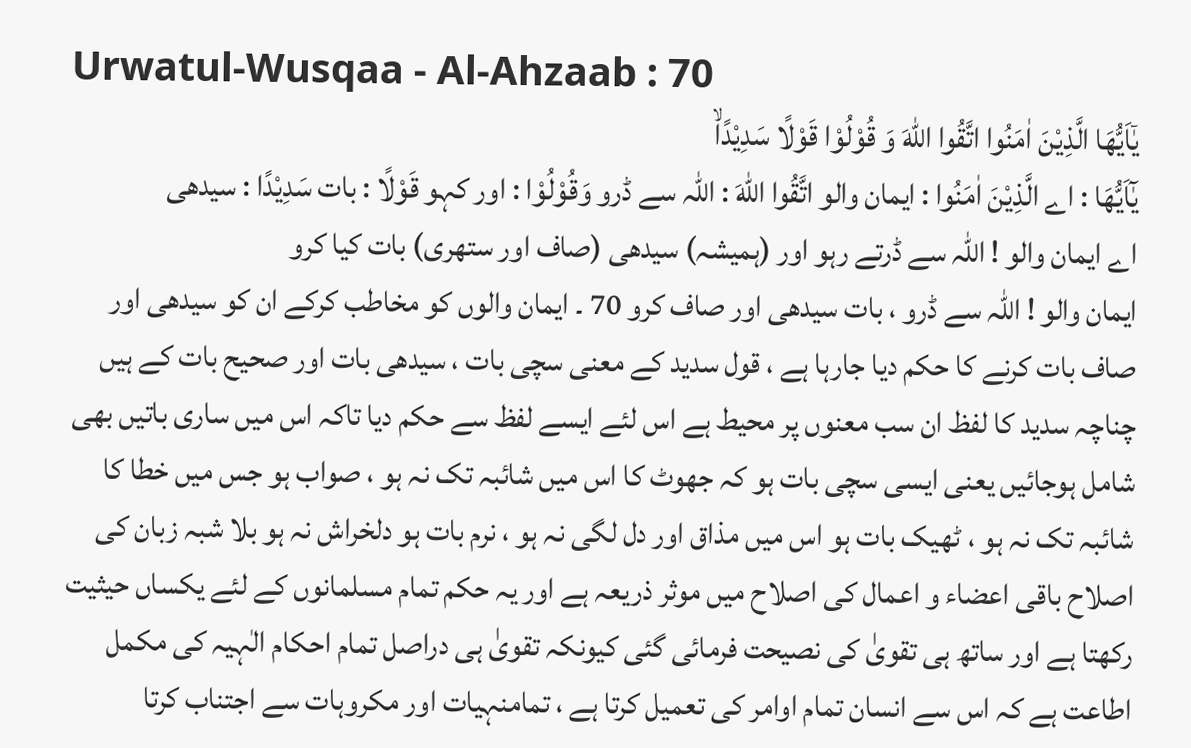Urwatul-Wusqaa - Al-Ahzaab : 70
یٰۤاَیُّهَا الَّذِیْنَ اٰمَنُوا اتَّقُوا اللّٰهَ وَ قُوْلُوْا قَوْلًا سَدِیْدًاۙ
يٰٓاَيُّهَا : اے الَّذِيْنَ اٰمَنُوا : ایمان والو اتَّقُوا اللّٰهَ : اللہ سے ڈرو وَقُوْلُوْا : اور کہو قَوْلًا : بات سَدِيْدًا : سیدھی
اے ایمان والو ! اللہ سے ڈرتے رہو اور (ہمیشہ) سیدھی (صاف اور ستھری) بات کیا کرو
ایمان والو ! اللہ سے ڈرو ، بات سیدھی اور صاف کرو 70 ۔ ایمان والوں کو مخاطب کرکے ان کو سیدھی اور صاف بات کرنے کا حکم دیا جارہا ہے ، قول سدید کے معنی سچی بات ، سیدھی بات اور صحیح بات کے ہیں چناچہ سدید کا لفظ ان سب معنوں پر محیط ہے اس لئے ایسے لفظ سے حکم دیا تاکہ اس میں ساری باتیں بھی شامل ہوجائیں یعنی ایسی سچی بات ہو کہ جھوٹ کا اس میں شائبہ تک نہ ہو ، صواب ہو جس میں خطا کا شائبہ تک نہ ہو ، ٹھیک بات ہو اس میں مذاق اور دل لگی نہ ہو ، نرم بات ہو دلخراش نہ ہو بلا شبہ زبان کی اصلاح باقی اعضاء و اعمال کی اصلاح میں موثر ذریعہ ہے اور یہ حکم تمام مسلمانوں کے لئے یکساں حیثیت رکھتا ہے اور ساتھ ہی تقویٰ کی نصیحت فرمائی گئی کیونکہ تقویٰ ہی دراصل تمام احکام الٰہیہ کی مکمل اطاعت ہے کہ اس سے انسان تمام اوامر کی تعمیل کرتا ہے ، تمامنہیات اور مکروہات سے اجتناب کرتا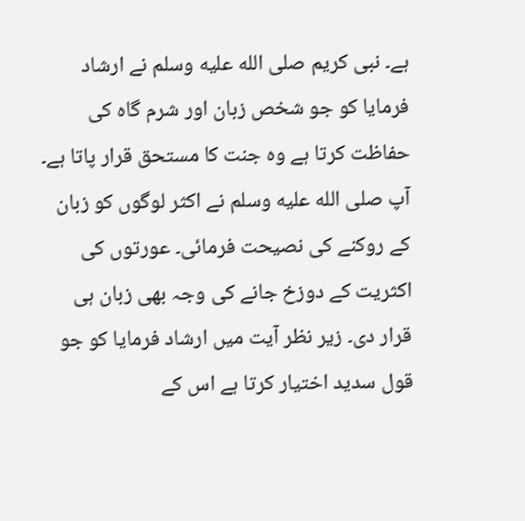ہے۔ نبی کریم صلى الله عليه وسلم نے ارشاد فرمایا کو جو شخص زبان اور شرم گاہ کی حفاظت کرتا ہے وہ جنت کا مستحق قرار پاتا ہے۔ آپ صلى الله عليه وسلم نے اکثر لوگوں کو زبان کے روکنے کی نصیحت فرمائی۔ عورتوں کی اکثریت کے دوزخ جانے کی وجہ بھی زبان ہی قرار دی۔ زیر نظر آیت میں ارشاد فرمایا کو جو قول سدید اختیار کرتا ہے اس کے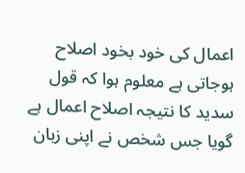اعمال کی خود بخود اصلاح ہوجاتی ہے معلوم ہوا کہ قول سدید کا نتیجہ اصلاح اعمال ہے گویا جس شخص نے اپنی زبان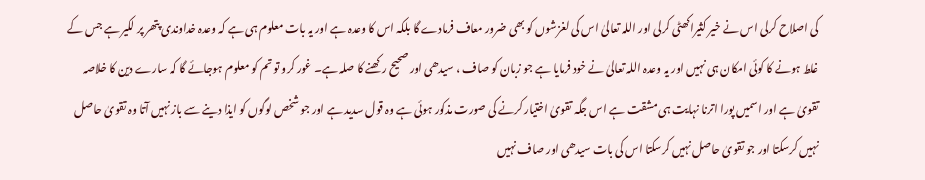کی اصلاح کرلی اس نے خیر کثیراکھٹی کرلی اور اللہ تعالیٰ اس کی لغزشوں کو بھی ضرور معاف فرمادے گا بلکہ اس کا وعدہ ہے اور یہ بات معلوم ہی ہے کہ وعدہ خداوندی پتھر پر لکیر ہے جس کے غلط ہونے کا کوئی امکان ہی نہیں اور یہ وعدہ اللہ تعالیٰ نے خود فرمایا ہے جو زبان کو صاف ، سیدھی اور صحیح رکھنے کا صلہ ہے۔ غور کرو تو تم کو معلوم ہوجائے گا کہ سارے دین کا خلاصہ تقویٰ ہے اور اسمیں پورا اترنا نہایت ہی مشقت ہے اس جگہ تقویٰ اختیار کرنے کی صورت مذکور ہوئی ہے وہ قول سدید ہے اور جو شخص لوگوں کو ایذا دینے سے باز نہیں آتا وہ تقویٰ حاصل نہیں کرسکتا اور جو تقویٰ حاصل نہیں کرسکتا اس کی بات سیدھی اور صاف نہیں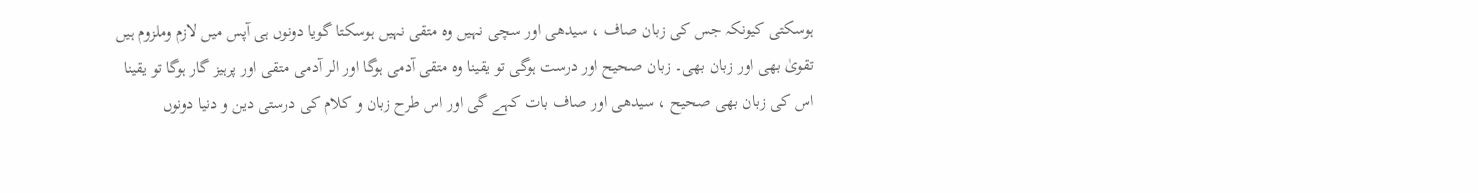ہوسکتی کیونکہ جس کی زبان صاف ، سیدھی اور سچی نہیں وہ متقی نہیں ہوسکتا گویا دونوں ہی آپس میں لازم وملزوم ہیں تقویٰ بھی اور زبان بھی۔ زبان صحیح اور درست ہوگی تو یقینا وہ متقی آدمی ہوگا اور الر آدمی متقی اور پرہیز گار ہوگا تو یقینا اس کی زبان بھی صحیح ، سیدھی اور صاف بات کہے گی اور اس طرح زبان و کلام کی درستی دین و دنیا دونوں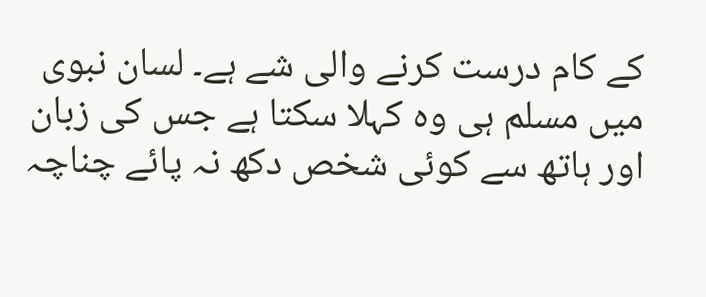کے کام درست کرنے والی شے ہے۔ لسان نبوی میں مسلم ہی وہ کہلا سکتا ہے جس کی زبان اور ہاتھ سے کوئی شخص دکھ نہ پائے چناچہ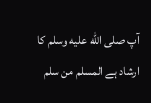آپ صلى الله عليه وسلم کا ارشاد ہے المسلم من سلم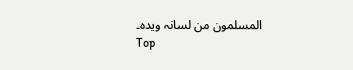المسلمون من لسانہ ویدہ۔
Top